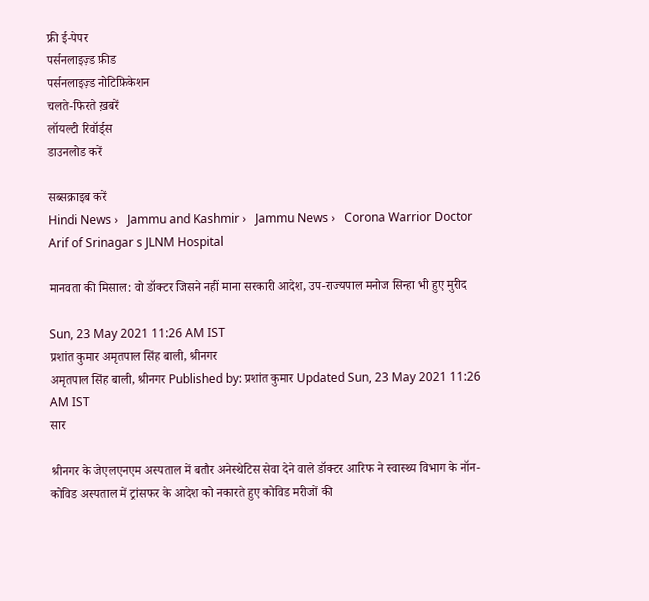फ्री ई-पेपर
पर्सनलाइज़्ड फ़ीड
पर्सनलाइज़्ड नोटिफ़िकेशन
चलते-फिरते ख़बरें
लॉयल्टी रिवॉर्ड्स
डाउनलोड करें

सब्सक्राइब करें
Hindi News ›   Jammu and Kashmir ›   Jammu News ›   Corona Warrior Doctor Arif of Srinagar s JLNM Hospital

मानवता की मिसाल: वो डॉक्टर जिसने नहीं माना सरकारी आदेश, उप-राज्यपाल मनोज सिन्हा भी हुए मुरीद

Sun, 23 May 2021 11:26 AM IST
प्रशांत कुमार अमृतपाल सिंह बाली, श्रीनगर
अमृतपाल सिंह बाली, श्रीनगर Published by: प्रशांत कुमार Updated Sun, 23 May 2021 11:26 AM IST
सार

श्रीनगर के जेएलएनएम अस्पताल में बतौर अनेस्थेटिस सेवा देने वाले डॉक्टर आरिफ ने स्वास्थ्य विभाग के नॉन-कोविड अस्पताल में ट्रांसफर के आदेश को नकारते हुए कोविड मरीजों की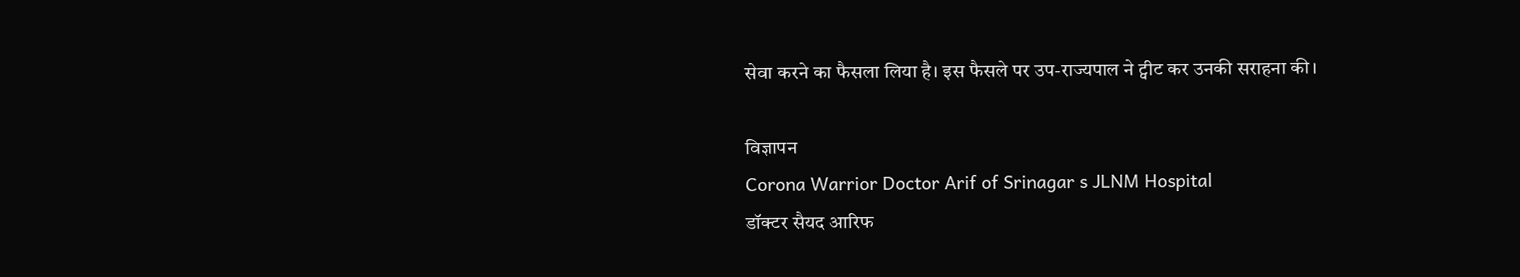सेवा करने का फैसला लिया है। इस फैसले पर उप-राज्यपाल ने ट्वीट कर उनकी सराहना की।

विज्ञापन
Corona Warrior Doctor Arif of Srinagar s JLNM Hospital
डॉक्टर सैयद आरिफ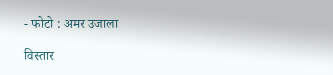- फोटो : अमर उजाला

विस्तार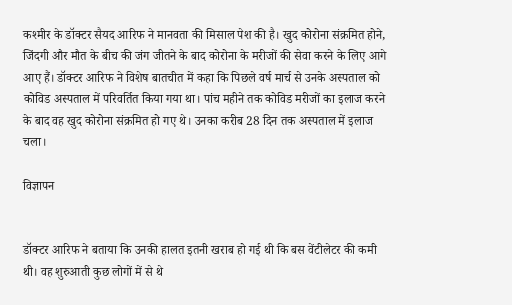कश्मीर के डॉक्टर सैयद आरिफ ने मानवता की मिसाल पेश की है। खुद कोरोना संक्रमित होने, जिंदगी और मौत के बीच की जंग जीतने के बाद कोरोना के मरीजों की सेवा करने के लिए आगे आए हैं। डॉक्टर आरिफ ने विशेष बातचीत में कहा कि पिछले वर्ष मार्च से उनके अस्पताल को कोविड अस्पताल में परिवर्तित किया गया था। पांच महीने तक कोविड मरीजों का इलाज करने के बाद वह खुद कोरोना संक्रमित हो गए थे। उनका करीब 28 दिन तक अस्पताल में इलाज चला।

विज्ञापन


डॉक्टर आरिफ ने बताया कि उनकी हालत इतनी खराब हो गई थी कि बस वेंटीलेटर की कमी थी। वह शुरुआती कुछ लोगों में से थे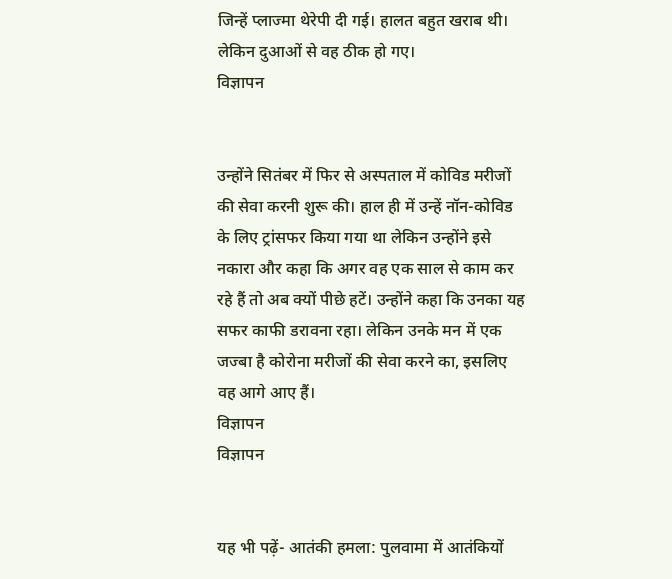जिन्हें प्लाज्मा थेरेपी दी गई। हालत बहुत खराब थी। लेकिन दुआओं से वह ठीक हो गए।
विज्ञापन


उन्होंने सितंबर में फिर से अस्पताल में कोविड मरीजों की सेवा करनी शुरू की। हाल ही में उन्हें नॉन-कोविड के लिए ट्रांसफर किया गया था लेकिन उन्होंने इसे नकारा और कहा कि अगर वह एक साल से काम कर रहे हैं तो अब क्यों पीछे हटें। उन्होंने कहा कि उनका यह सफर काफी डरावना रहा। लेकिन उनके मन में एक जज्बा है कोरोना मरीजों की सेवा करने का, इसलिए वह आगे आए हैं।
विज्ञापन
विज्ञापन


यह भी पढ़ें- आतंकी हमला: पुलवामा में आतंकियों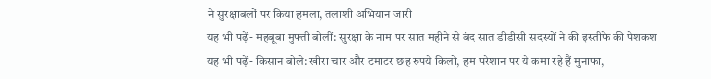ने सुरक्षाबलों पर किया हमला, तलाशी अभियान जारी
यह भी पढ़ें- महबूबा मुफ्ती बोलीं: सुरक्षा के नाम पर सात महीने से बंद सात डीडीसी सदस्यों ने की इस्तीफे की पेशकश
यह भी पढ़ें- किसान बोले: खीरा चार और टमाटर छह रुपये किलो, हम परेशान पर ये कमा रहे हैं मुनाफा,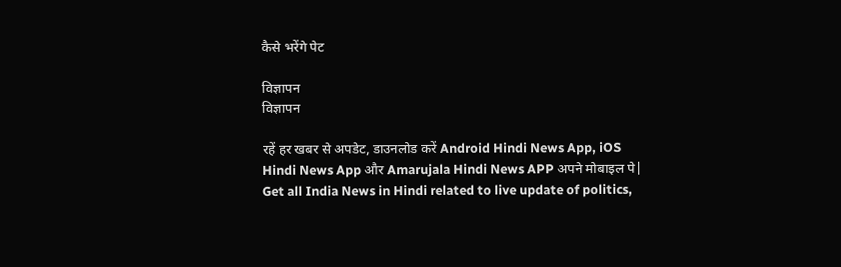कैसे भरेंगे पेट

विज्ञापन
विज्ञापन

रहें हर खबर से अपडेट, डाउनलोड करें Android Hindi News App, iOS Hindi News App और Amarujala Hindi News APP अपने मोबाइल पे|
Get all India News in Hindi related to live update of politics,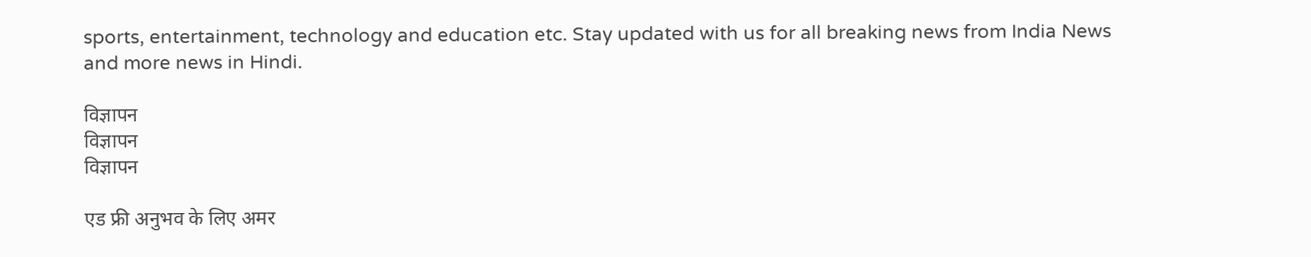sports, entertainment, technology and education etc. Stay updated with us for all breaking news from India News and more news in Hindi.

विज्ञापन
विज्ञापन
विज्ञापन

एड फ्री अनुभव के लिए अमर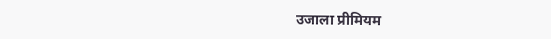उजाला प्रीमियम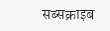सब्सक्राइब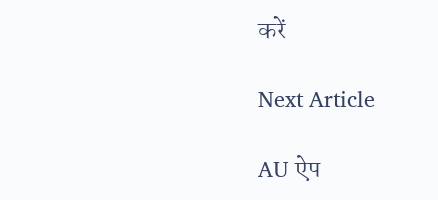करें

Next Article

AU ऐप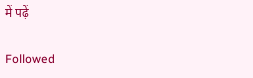में पढ़ें

Followed